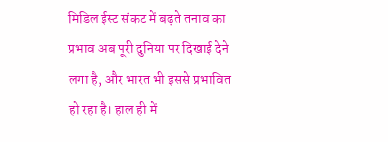मिडिल ईस्ट संकट में बढ़ते तनाव का प्रभाव अब पूरी दुनिया पर दिखाई देने लगा है, और भारत भी इससे प्रभावित हो रहा है। हाल ही में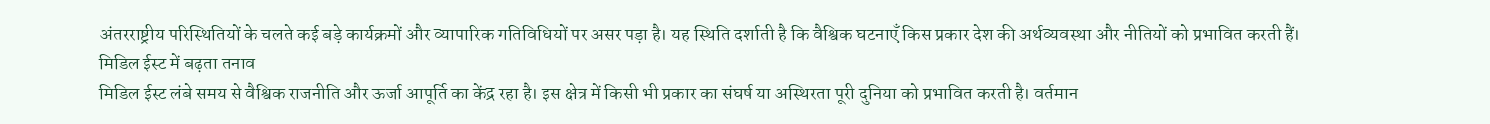अंतरराष्ट्रीय परिस्थितियों के चलते कई बड़े कार्यक्रमों और व्यापारिक गतिविधियों पर असर पड़ा है। यह स्थिति दर्शाती है कि वैश्विक घटनाएँ किस प्रकार देश की अर्थव्यवस्था और नीतियों को प्रभावित करती हैं।
मिडिल ईस्ट में बढ़ता तनाव
मिडिल ईस्ट लंबे समय से वैश्विक राजनीति और ऊर्जा आपूर्ति का केंद्र रहा है। इस क्षेत्र में किसी भी प्रकार का संघर्ष या अस्थिरता पूरी दुनिया को प्रभावित करती है। वर्तमान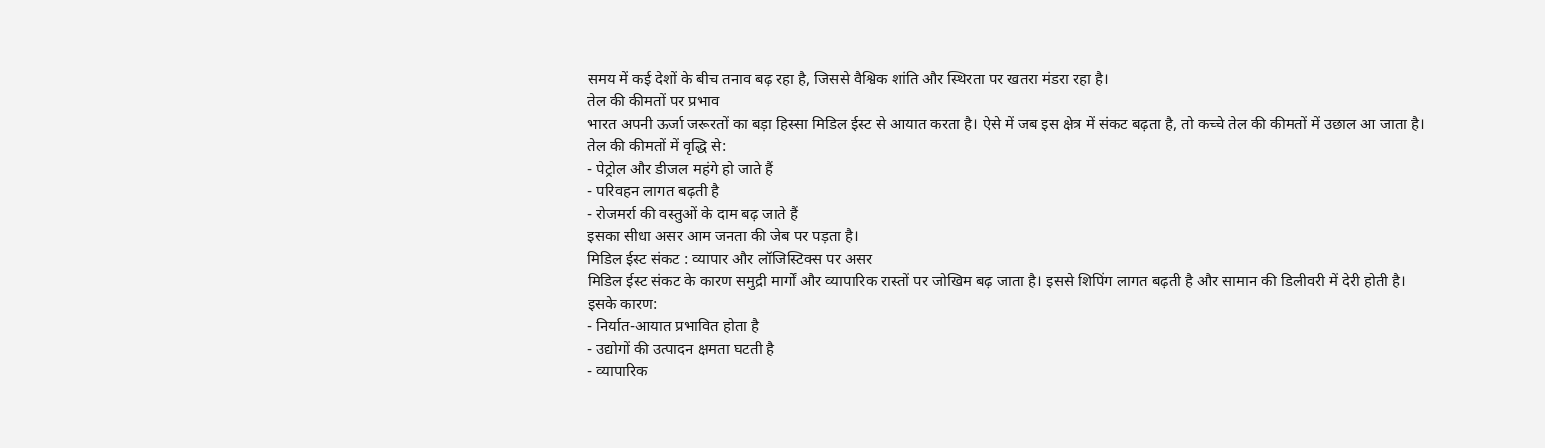समय में कई देशों के बीच तनाव बढ़ रहा है, जिससे वैश्विक शांति और स्थिरता पर खतरा मंडरा रहा है।
तेल की कीमतों पर प्रभाव
भारत अपनी ऊर्जा जरूरतों का बड़ा हिस्सा मिडिल ईस्ट से आयात करता है। ऐसे में जब इस क्षेत्र में संकट बढ़ता है, तो कच्चे तेल की कीमतों में उछाल आ जाता है।
तेल की कीमतों में वृद्धि से:
- पेट्रोल और डीजल महंगे हो जाते हैं
- परिवहन लागत बढ़ती है
- रोजमर्रा की वस्तुओं के दाम बढ़ जाते हैं
इसका सीधा असर आम जनता की जेब पर पड़ता है।
मिडिल ईस्ट संकट : व्यापार और लॉजिस्टिक्स पर असर
मिडिल ईस्ट संकट के कारण समुद्री मार्गों और व्यापारिक रास्तों पर जोखिम बढ़ जाता है। इससे शिपिंग लागत बढ़ती है और सामान की डिलीवरी में देरी होती है।
इसके कारण:
- निर्यात-आयात प्रभावित होता है
- उद्योगों की उत्पादन क्षमता घटती है
- व्यापारिक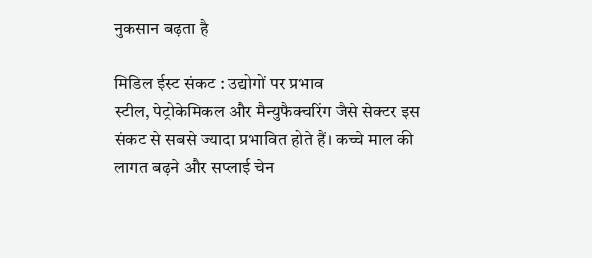नुकसान बढ़ता है

मिडिल ईस्ट संकट : उद्योगों पर प्रभाव
स्टील, पेट्रोकेमिकल और मैन्युफैक्चरिंग जैसे सेक्टर इस संकट से सबसे ज्यादा प्रभावित होते हैं। कच्चे माल की लागत बढ़ने और सप्लाई चेन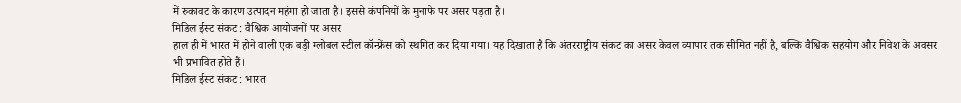में रुकावट के कारण उत्पादन महंगा हो जाता है। इससे कंपनियों के मुनाफे पर असर पड़ता है।
मिडिल ईस्ट संकट : वैश्विक आयोजनों पर असर
हाल ही में भारत में होने वाली एक बड़ी ग्लोबल स्टील कॉन्फ्रेंस को स्थगित कर दिया गया। यह दिखाता है कि अंतरराष्ट्रीय संकट का असर केवल व्यापार तक सीमित नहीं है, बल्कि वैश्विक सहयोग और निवेश के अवसर भी प्रभावित होते हैं।
मिडिल ईस्ट संकट : भारत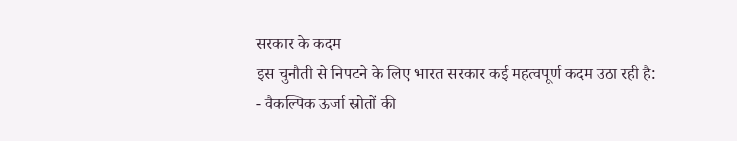सरकार के कदम
इस चुनौती से निपटने के लिए भारत सरकार कई महत्वपूर्ण कदम उठा रही है:
- वैकल्पिक ऊर्जा स्रोतों की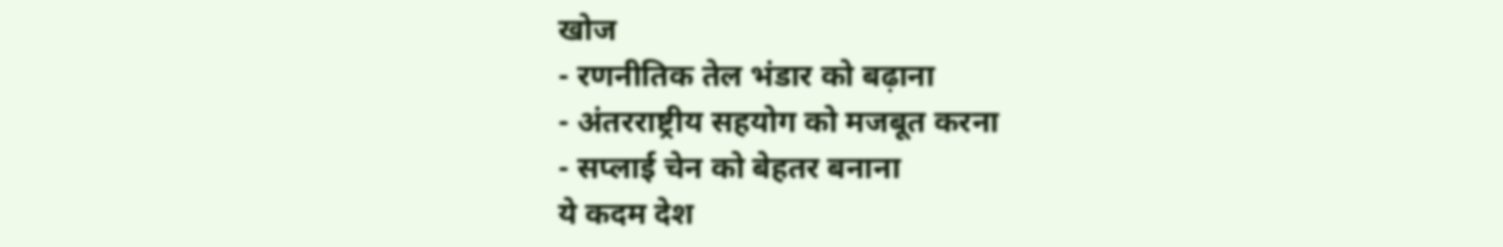खोज
- रणनीतिक तेल भंडार को बढ़ाना
- अंतरराष्ट्रीय सहयोग को मजबूत करना
- सप्लाई चेन को बेहतर बनाना
ये कदम देश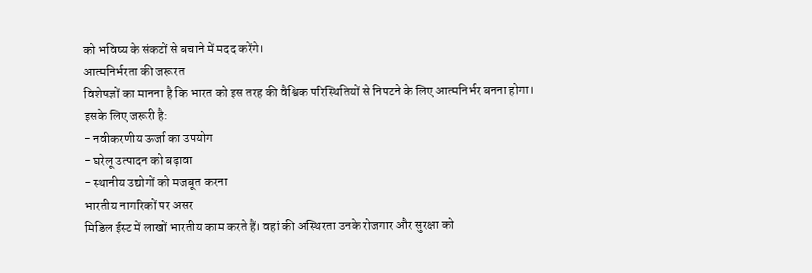को भविष्य के संकटों से बचाने में मदद करेंगे।
आत्मनिर्भरता की जरूरत
विशेषज्ञों का मानना है कि भारत को इस तरह की वैश्विक परिस्थितियों से निपटने के लिए आत्मनिर्भर बनना होगा।
इसके लिए जरूरी है:
- नवीकरणीय ऊर्जा का उपयोग
- घरेलू उत्पादन को बढ़ावा
- स्थानीय उद्योगों को मजबूत करना
भारतीय नागरिकों पर असर
मिडिल ईस्ट में लाखों भारतीय काम करते हैं। वहां की अस्थिरता उनके रोजगार और सुरक्षा को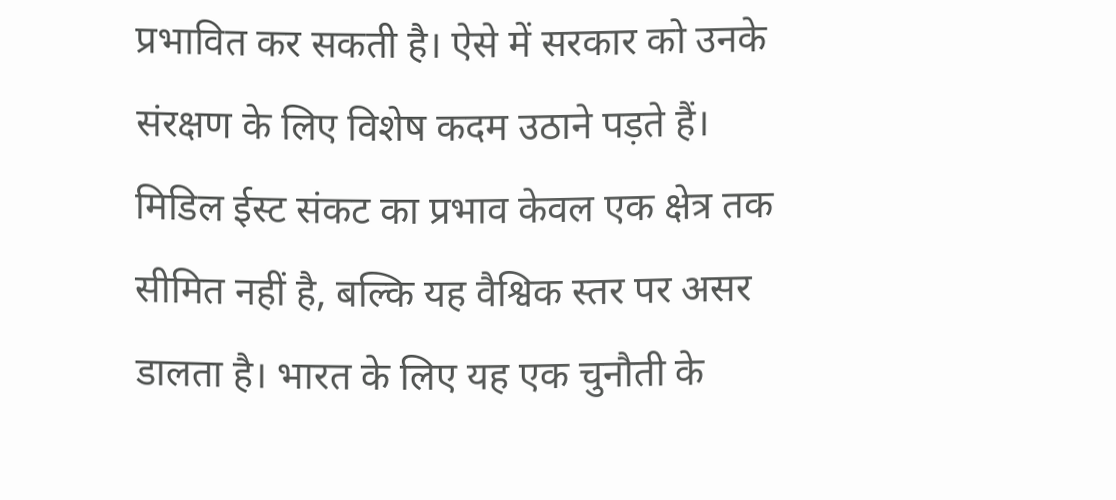प्रभावित कर सकती है। ऐसे में सरकार को उनके संरक्षण के लिए विशेष कदम उठाने पड़ते हैं।
मिडिल ईस्ट संकट का प्रभाव केवल एक क्षेत्र तक सीमित नहीं है, बल्कि यह वैश्विक स्तर पर असर डालता है। भारत के लिए यह एक चुनौती के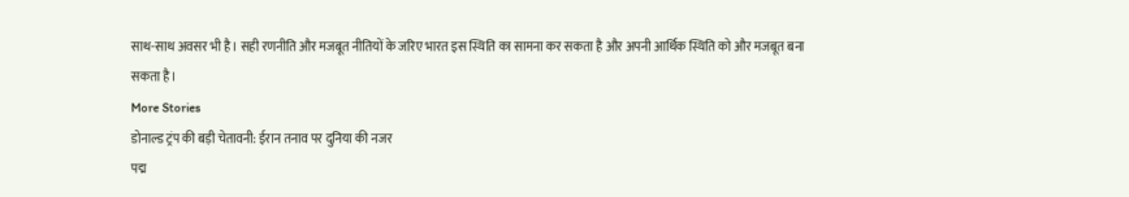साथ-साथ अवसर भी है। सही रणनीति और मजबूत नीतियों के जरिए भारत इस स्थिति का सामना कर सकता है और अपनी आर्थिक स्थिति को और मजबूत बना सकता है।
More Stories
डोनाल्ड ट्रंप की बड़ी चेतावनी: ईरान तनाव पर दुनिया की नजर
पद्म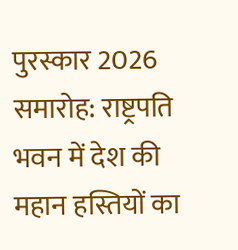पुरस्कार 2026 समारोह: राष्ट्रपति भवन में देश की महान हस्तियों का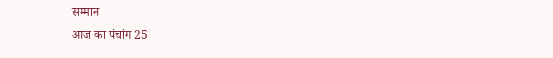सम्मान
आज का पंचांग 25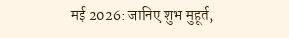मई 2026: जानिए शुभ मुहूर्त,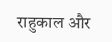राहुकाल और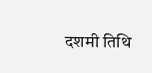दशमी तिथि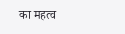का महत्व